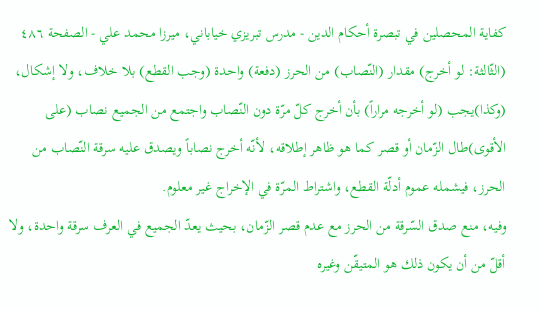كفاية المحصلين في تبصرة أحكام الدين - مدرس تبريزي خياباني، ميرزا محمد علي - الصفحة ٤٨٦
(الثّالثة: لو أخرج) مقدار (النّصاب) من الحرز (دفعة) واحدة (وجب القطع) بلا خلاف، ولا إشكال، (وكذا)يجب (لو أخرجه مراراً) بأن أخرج كلّ مرّة دون النّصاب واجتمع من الجميع نصاب (على الأقوى)طال الزّمان أو قصر كما هو ظاهر إطلاقه، لأنّه أخرج نصاباً ويصدق عليه سرقة النّصاب من الحرز، فيشمله عموم أدلّة القطع، واشتراط المرّة في الإخراج غير معلوم.
وفيه، منع صدق السّرقة من الحرز مع عدم قصر الزّمان، بحيث يعدّ الجميع في العرف سرقة واحدة، ولا أقلّ من أن يكون ذلك هو المتيقّن وغيره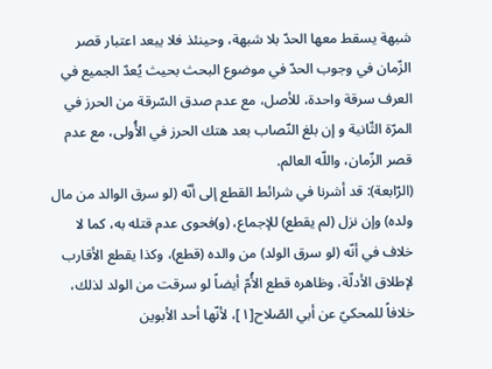شبهة يسقط معها الحدّ بلا شبهة، وحينئذ فلا يبعد اعتبار قصر الزّمان في وجوب الحدّ في موضوع البحث بحيث يُعدّ الجميع في العرف سرقة واحدة، للأصل، مع عدم صدق السّرقة من الحرز في المرّة الثّانية و إن بلغ النّصاب بعد هتك الحرز في الأُولى، مع عدم قصر الزّمان، واللّه العالم.
(الرّابعة): قد أشرنا في شرائط القطع إلى أنّه (لو سرق الوالد من مال ولده) وإن نزل (لم يقطع) للإجماع، (و)فحوى عدم قتله به، كما لا خلاف في أنّه (لو سرق الولد) من والده (قطع)، وكذا يقطع الأقارب لإطلاق الأدلّة، وظاهره قطع الأُمّ أيضاً لو سرقت من الولد لذلك، خلافاً للمحكيّ عن أبي الصّلاح[١]، لأنّها أحد الأبوين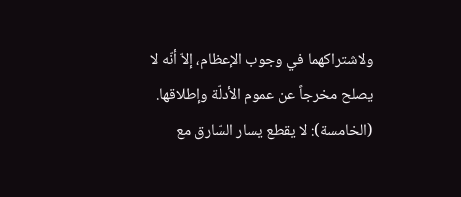ولاشتراكهما في وجوب الإعظام، إلاّ أنّه لا يصلح مخرجاً عن عموم الأدلّة وإطلاقها.
(الخامسة): لا يقطع يسار السّارق مع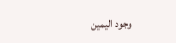وجود اليمين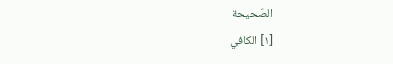الصّحيحة
[١] الكافي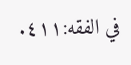في الفقه:٤١١.